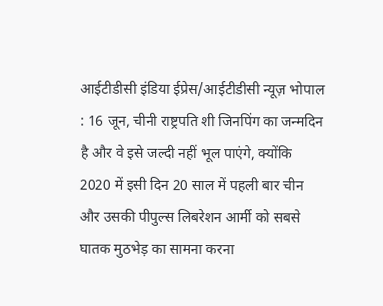आईटीडीसी इंडिया ईप्रेस/आईटीडीसी न्यूज़ भोपाल : 16 जून, चीनी राष्ट्रपति शी जिनपिंग का जन्मदिन है और वे इसे जल्दी नहीं भूल पाएंगे, क्योंकि 2020 में इसी दिन 20 साल में पहली बार चीन और उसकी पीपुल्स लिबरेशन आर्मी को सबसे घातक मुठभेड़ का सामना करना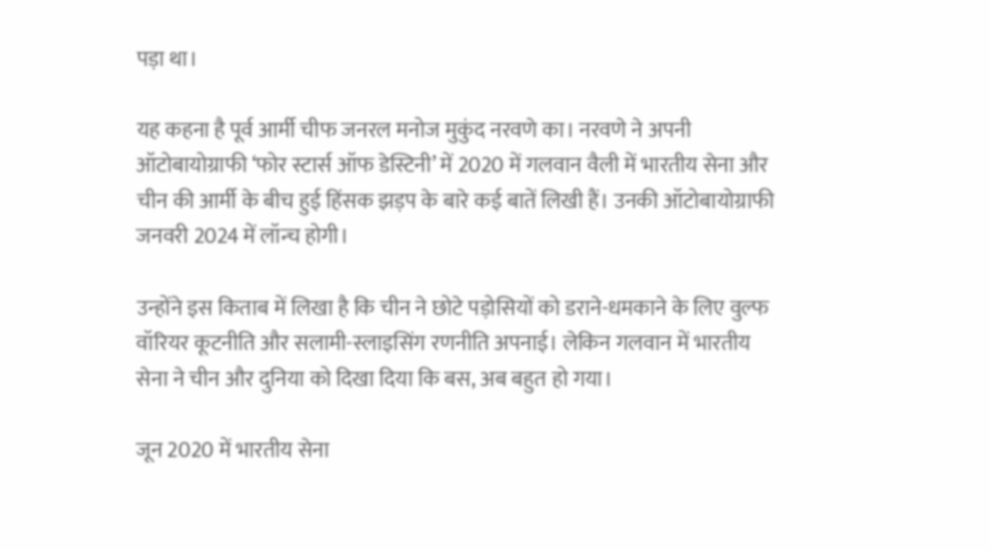पड़ा था।

यह कहना है पूर्व आर्मी चीफ जनरल मनोज मुकुंद नरवणे का। नरवणे ने अपनी ऑटोबायोग्राफी ‘फोर स्टार्स ऑफ डेस्टिनी’ में 2020 में गलवान वैली में भारतीय सेना और चीन की आर्मी के बीच हुई हिंसक झड़प के बारे कई बातें लिखी हैं। उनकी ऑटोबायोग्राफी जनवरी 2024 में लॉन्च होगी।

उन्होंने इस किताब में लिखा है कि चीन ने छोटे पड़ोसियों को डराने-धमकाने के लिए वुल्फ वॉरियर कूटनीति और सलामी-स्लाइसिंग रणनीति अपनाई। लेकिन गलवान में भारतीय सेना ने चीन और दुनिया को दिखा दिया कि बस, अब बहुत हो गया।

जून 2020 में भारतीय सेना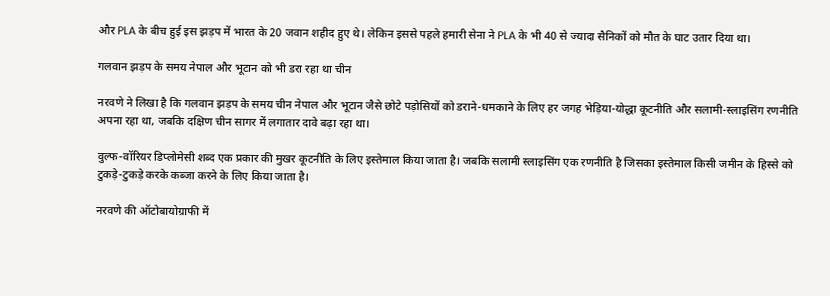और PLA के बीच हुई इस झड़प में भारत के 20 जवान शहीद हुए थे। लेकिन इससे पहले हमारी सेना ने PLA के भी 40 से ज्यादा सैनिकों को मौत के घाट उतार दिया था।

गलवान झड़प के समय नेपाल और भूटान को भी डरा रहा था चीन

नरवणे ने लिखा है कि गलवान झड़प के समय चीन नेपाल और भूटान जैसे छोटे पड़ोसियों को डराने-धमकाने के लिए हर जगह भेड़िया-योद्धा कूटनीति और सलामी-स्लाइसिंग रणनीति अपना रहा था, जबकि दक्षिण चीन सागर में लगातार दावे बढ़ा रहा था।

वुल्फ-वॉरियर डिप्लोमेसी शब्द एक प्रकार की मुखर कूटनीति के लिए इस्तेमाल किया जाता है। जबकि सलामी स्लाइसिंग एक रणनीति है जिसका इस्तेमाल किसी जमीन के हिस्से को टुकड़े-टुकड़े करके कब्जा करने के लिए किया जाता है।

नरवणे की ऑटोबायोग्राफी में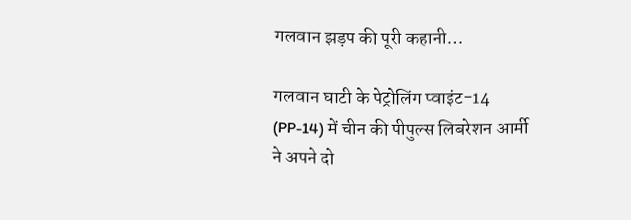गलवान झड़प की पूरी कहानी…

गलवान घाटी के पेट्रोलिंग प्वाइंट-14 (PP-14) में चीन की पीपुल्स लिबरेशन आर्मी ने अपने दो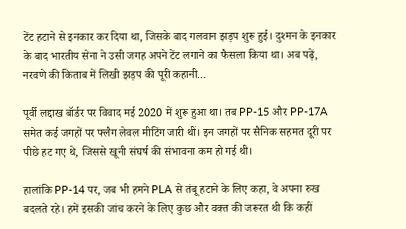टेंट हटाने से इनकार कर दिया था, जिसके बाद गलवान झड़प शुरू हुई। दुश्मन के इनकार के बाद भारतीय सेना ने उसी जगह अपने टेंट लगाने का फैसला किया था। अब पढ़ें, नरवणे की किताब में लिखी झड़प की पूरी कहानी…

पूर्वी लद्दाख बॉर्डर पर विवाद मई 2020 में शुरू हुआ था। तब PP-15 और PP-17A समेत कई जगहों पर फ्लैग लेवल मीटिंग जारी थीं। इन जगहों पर सैनिक सहमत दूरी पर पीछे हट गए थे, जिससे खूनी संघर्ष की संभावना कम हो गई थी।

हालांकि PP-14 पर, जब भी हमने PLA से तंबू हटाने के लिए कहा, वे अपना रुख बदलते रहे। हमें इसकी जांच करने के लिए कुछ और वक्त की जरूरत थी कि कहीं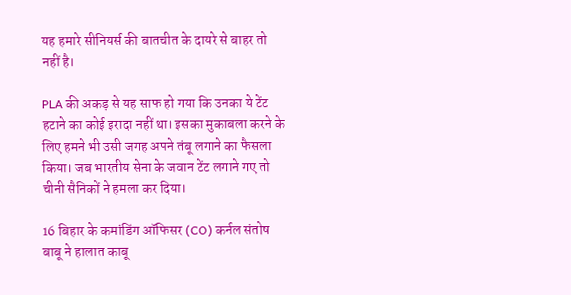यह हमारे सीनियर्स की बातचीत के दायरे से बाहर तो नहीं है।

PLA की अकड़ से यह साफ हो गया कि उनका ये टेंट हटाने का कोई इरादा नहीं था। इसका मुकाबला करने के लिए हमने भी उसी जगह अपने तंबू लगाने का फैसला किया। जब भारतीय सेना के जवान टेंट लगाने गए तो चीनी सैनिकों ने हमला कर दिया।

16 बिहार के कमांडिंग ऑफिसर (CO) कर्नल संतोष बाबू ने हालात काबू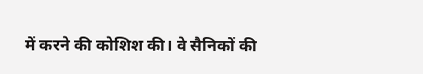में करने की कोशिश की। वे सैनिकों की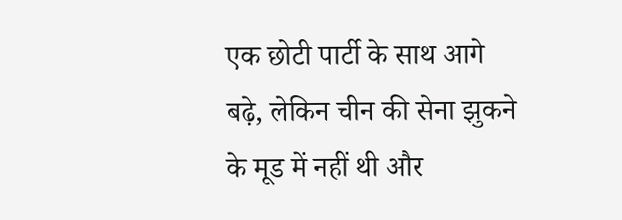एक छोटी पार्टी के साथ आगे बढ़े, लेकिन चीन की सेना झुकने के मूड में नहीं थी और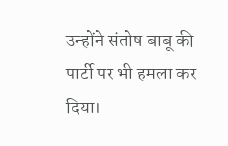उन्होंने संतोष बाबू की पार्टी पर भी हमला कर दिया।